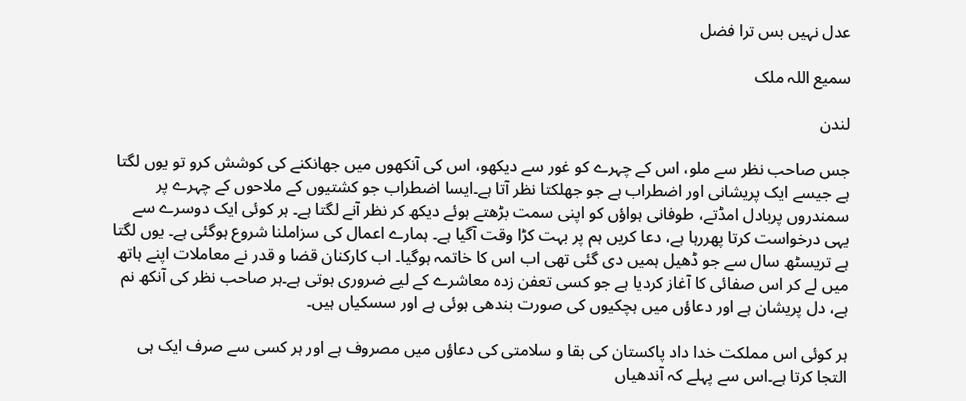عدل نہیں بس ترا فضل

سمیع اللہ ملک

لندن

جس صاحب نظر سے ملو، اس کے چہرے کو غور سے دیکھو، اس کی آنکھوں میں جھانکنے کی کوشش کرو تو یوں لگتا ہے جیسے ایک پریشانی اور اضطراب ہے جو جھلکتا نظر آتا ہے۔ایسا اضطراب جو کشتیوں کے ملاحوں کے چہرے پر سمندروں پربادل امڈتے، طوفانی ہواؤں کو اپنی سمت بڑھتے ہوئے دیکھ کر نظر آنے لگتا ہے۔ ہر کوئی ایک دوسرے سے یہی درخواست کرتا پھررہا ہے، دعا کریں ہم پر بہت کڑا وقت آگیا ہے۔ ہمارے اعمال کی سزاملنا شروع ہوگئی ہے۔ یوں لگتا ہے تریسٹھ سال سے جو ڈھیل ہمیں دی گئی تھی اب اس کا خاتمہ ہوگیا۔ اب کارکنان قضا و قدر نے معاملات اپنے ہاتھ میں لے کر اس صفائی کا آغاز کردیا ہے جو کسی تعفن زدہ معاشرے کے لیے ضروری ہوتی ہے۔ہر صاحب نظر کی آنکھ نم ہے، دل پریشان ہے اور دعاؤں میں ہچکیوں کی صورت بندھی ہوئی ہے اور سسکیاں ہیں۔

ہر کوئی اس مملکت خدا داد پاکستان کی بقا و سلامتی کی دعاؤں میں مصروف ہے اور ہر کسی سے صرف ایک ہی التجا کرتا ہے۔اس سے پہلے کہ آندھیاں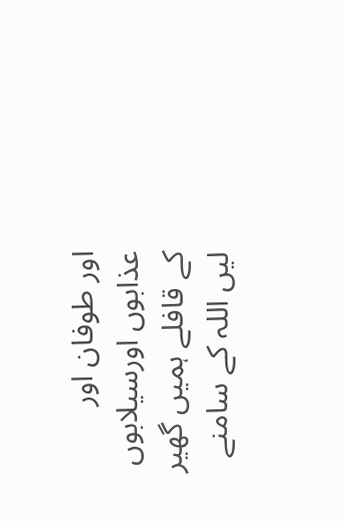اور طوفان اور عذابوں اورسیلابوں کے قافلے ہمیں گھیر لیں اللہ کے سامنے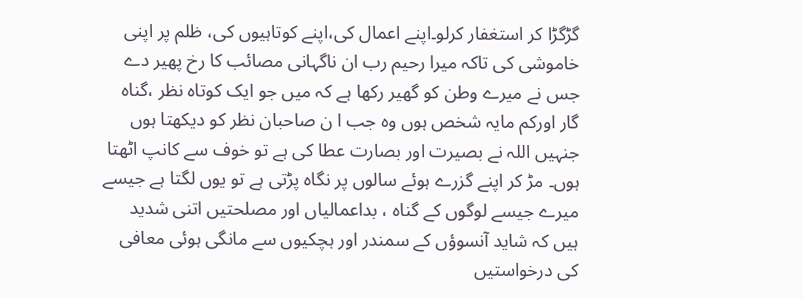گڑگڑا کر استغفار کرلو۔اپنے اعمال کی،اپنے کوتاہیوں کی، ظلم پر اپنی خاموشی کی تاکہ میرا رحیم رب ان ناگہانی مصائب کا رخ پھیر دے جس نے میرے وطن کو گھیر رکھا ہے کہ میں جو ایک کوتاہ نظر ،گناہ گار اورکم مایہ شخص ہوں وہ جب ا ن صاحبان نظر کو دیکھتا ہوں جنہیں اللہ نے بصیرت اور بصارت عطا کی ہے تو خوف سے کانپ اٹھتا ہوں۔ مڑ کر اپنے گزرے ہوئے سالوں پر نگاہ پڑتی ہے تو یوں لگتا ہے جیسے میرے جیسے لوگوں کے گناہ ، بداعمالیاں اور مصلحتیں اتنی شدید ہیں کہ شاید آنسوؤں کے سمندر اور ہچکیوں سے مانگی ہوئی معافی کی درخواستیں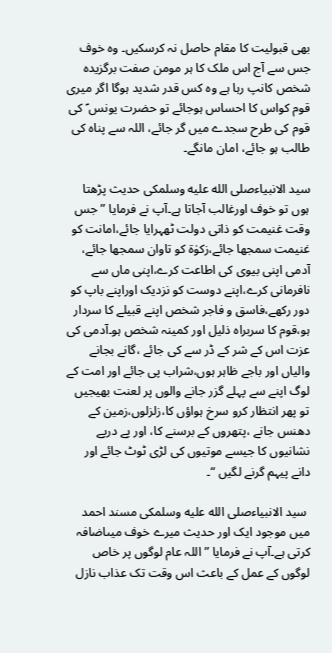بھی قبولیت کا مقام حاصل نہ کرسکیں۔ وہ خوف جس سے آج اس ملک کا ہر مومن صفت برگزیدہ شخص کانپ رہا ہے وہ کس قدر شدید ہوگا اگر میری قوم کواس کا احساس ہوجائے تو حضرت یونس ؑ کی قوم کی طرح سجدے میں گر جائے، اللہ سے پناہ کی طالب ہو جائے، امان مانگے۔

سید الانبیاءصلى الله عليه وسلمکی حدیث پڑھتا ہوں تو خوف اورغالب آجاتا ہے۔آپ نے فرمایا ”جس وقت غنیمت کو ذاتی دولت ٹھہرایا جائے،امانت کو غنیمت سمجھا جائے،زکوٰة کو تاوان سمجھا جائے، آدمی اپنی بیوی کی اطاعت کرے،اپنی ماں سے نافرمانی کرے،اپنے دوست کو نزدیک اوراپنے باپ کو دور رکھے،فاسق و فاجر شخص اپنے قبیلے کا سردار ہو،قوم کا سربراہ ذلیل اور کمینہ شخص ہو۔آدمی کی عزت اس کے شر کے ڈر سے کی جائے ،گانے بجانے والیاں اور باجے ظاہر ہوں،شراب پی جائے اور امت کے لوگ اپنے سے پہلے گزر جانے والوں پر لعنت بھیجیں تو پھر انتظار کرو سرخ ہواؤں کا،زلزلوں،زمین کے دھنس جانے ،پتھروں کے برسنے کا، اور پے درپے نشانیوں کا جیسے موتیوں کی لڑی ٹوٹ جائے اور دانے پیہم گرنے لگیں “۔

 سید الانبیاءصلى الله عليه وسلمکی مسند احمد میں موجود ایک اور حدیث میرے خوف میںاضافہ کرتی ہے۔آپ نے فرمایا ”اللہ عام لوگوں پر خاص لوگوں کے عمل کے باعث اس وقت تک عذاب نازل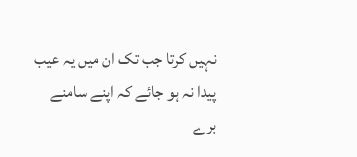نہیں کرتا جب تک ان میں یہ عیب پیدا نہ ہو جائے کہ اپنے سامنے برے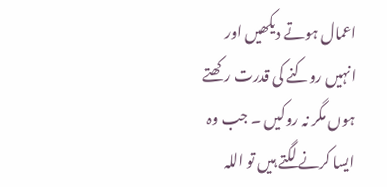اعمال ہوتے دیکھیں اور انہیں روکنے کی قدرت رکھتے ہوں مگر نہ روکیں ۔ جب وہ ایسا کرنے لگتے ہیں تو اللہ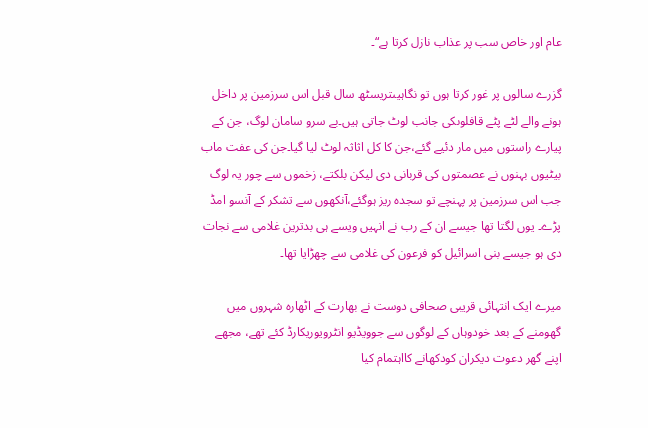عام اور خاص سب پر عذاب نازل کرتا ہے“۔

گزرے سالوں پر غور کرتا ہوں تو نگاہیںتریسٹھ سال قبل اس سرزمین پر داخل ہونے والے لٹے پٹے قافلوںکی جانب لوٹ جاتی ہیں۔بے سرو سامان لوگ، جن کے پیارے راستوں میں مار دئیے گئے،جن کا کل اثاثہ لوٹ لیا گیا۔جن کی عفت ماب بیٹیوں بہنوں نے عصمتوں کی قربانی دی لیکن بلکتے، زخموں سے چور یہ لوگ جب اس سرزمین پر پہنچے تو سجدہ ریز ہوگئے،آنکھوں سے تشکر کے آنسو امڈ پڑے۔ یوں لگتا تھا جیسے ان کے رب نے انہیں ویسے ہی بدترین غلامی سے نجات دی ہو جیسے بنی اسرائیل کو فرعون کی غلامی سے چھڑایا تھا۔

میرے ایک انتہائی قریبی صحافی دوست نے بھارت کے اٹھارہ شہروں میں گھومنے کے بعد خودوہاں کے لوگوں سے جوویڈیو انٹرویوریکارڈ کئے تھے، مجھے اپنے گھر دعوت دیکران کودکھانے کااہتمام کیا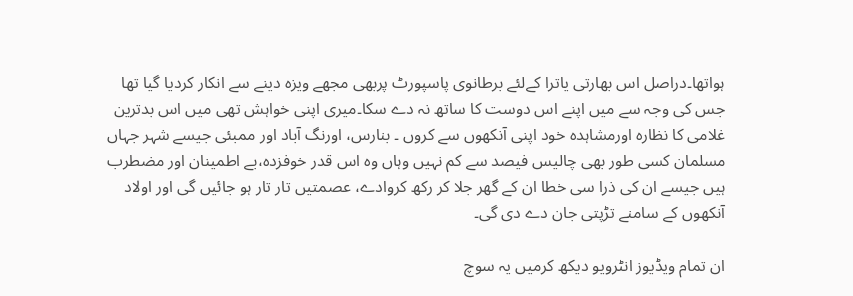ہواتھا۔دراصل اس بھارتی یاترا کےلئے برطانوی پاسپورٹ پربھی مجھے ویزہ دینے سے انکار کردیا گیا تھا جس کی وجہ سے میں اپنے اس دوست کا ساتھ نہ دے سکا۔میری اپنی خواہش تھی میں اس بدترین غلامی کا نظارہ اورمشاہدہ خود اپنی آنکھوں سے کروں ۔ بنارس، اورنگ آباد اور ممبئی جیسے شہر جہاں مسلمان کسی طور بھی چالیس فیصد سے کم نہیں وہاں وہ اس قدر خوفزدہ،بے اطمینان اور مضطرب ہیں جیسے ان کی ذرا سی خطا ان کے گھر جلا کر رکھ کروادے، عصمتیں تار تار ہو جائیں گی اور اولاد آنکھوں کے سامنے تڑپتی جان دے دی گی۔

ان تمام ویڈیوز انٹرویو دیکھ کرمیں یہ سوچ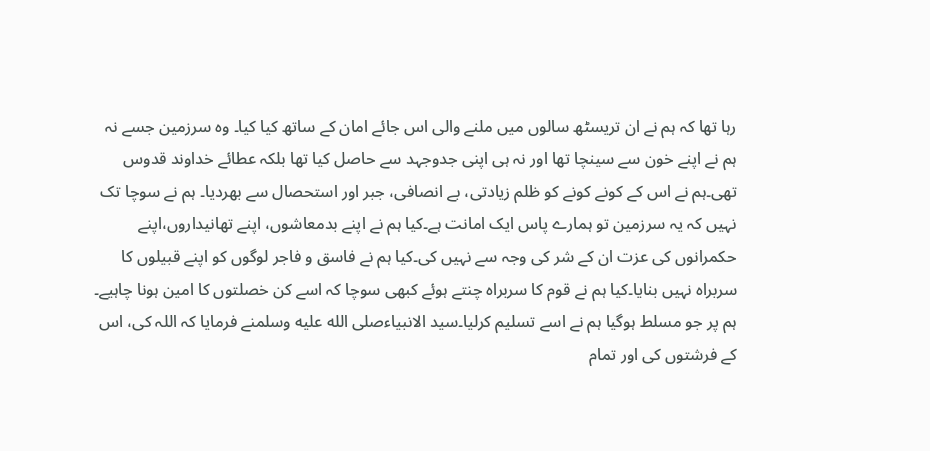رہا تھا کہ ہم نے ان تریسٹھ سالوں میں ملنے والی اس جائے امان کے ساتھ کیا کیا۔ وہ سرزمین جسے نہ ہم نے اپنے خون سے سینچا تھا اور نہ ہی اپنی جدوجہد سے حاصل کیا تھا بلکہ عطائے خداوند قدوس تھی۔ہم نے اس کے کونے کونے کو ظلم زیادتی، بے انصافی، جبر اور استحصال سے بھردیا۔ ہم نے سوچا تک نہیں کہ یہ سرزمین تو ہمارے پاس ایک امانت ہے۔کیا ہم نے اپنے بدمعاشوں، اپنے تھانیداروں،اپنے حکمرانوں کی عزت ان کے شر کی وجہ سے نہیں کی۔کیا ہم نے فاسق و فاجر لوگوں کو اپنے قبیلوں کا سربراہ نہیں بنایا۔کیا ہم نے قوم کا سربراہ چنتے ہوئے کبھی سوچا کہ اسے کن خصلتوں کا امین ہونا چاہیے۔ ہم پر جو مسلط ہوگیا ہم نے اسے تسلیم کرلیا۔سید الانبیاءصلى الله عليه وسلمنے فرمایا کہ اللہ کی، اس کے فرشتوں کی اور تمام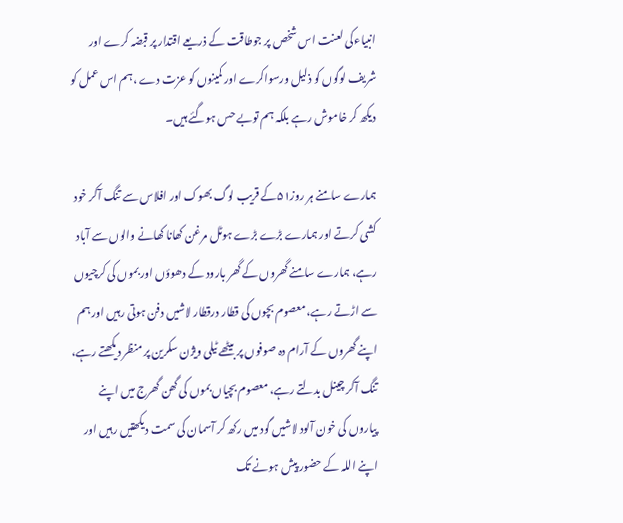انبیاءکی لعنت اس شخص پر جوطاقت کے ذریعے اقتدار پر قبضہ کرے اور شریف لوگوں کو ذلیل ورسواکرے اور کمینوں کو عزت دے ،ہم اس عمل کو دیکھ کر خاموش رہے بلکہ ہم توبے حس ہوگئے ہیں۔

ہمارے سامنے ہر روز۵۱کے قریب لوگ بھوک اور افلاس سے تنگ آکر خود کشی کرتے اور ہمارے بڑے بڑے ہوٹل مرغن کھانا کھانے والوں سے آباد رہے، ہمارے سامنے گھروں کے گھر بارود کے دھوؤں اور بموں کی کرچیوں سے اڑتے رہے، معصوم بچوں کی قطار درقطار لاشیں دفن ہوتی رہیں اور ہم اپنے گھروں کے آرام دہ صوفوں پر بیٹھے ٹیلی ویژن سکرین پر منظر دیکھتے رہے، تنگ آکر چینل بدلتے رہے، معصوم بچیاں بموں کی گھن گھرج میں اپنے پیاروں کی خون آلود لاشیں گود میں رکھ کر آسمان کی سمت دیکھتیں رہیں اور اپنے اللہ کے حضور پیش ہونے تک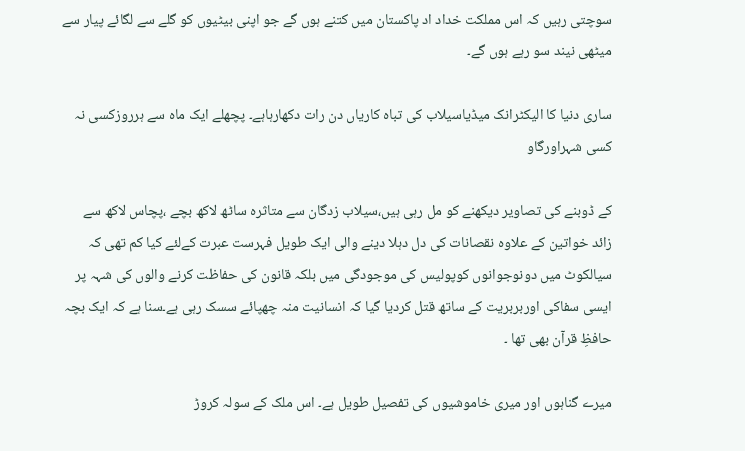سوچتی رہیں کہ اس مملکت خداد اد پاکستان میں کتنے ہوں گے جو اپنی بیٹیوں کو گلے سے لگائے پیار سے میٹھی نیند سو رہے ہوں گے۔

ساری دنیا کا الیکٹرانک میڈیاسیلاب کی تباہ کاریاں دن رات دکھارہاہے۔ پچھلے ایک ماہ سے ہرروزکسی نہ کسی شہراورگاو

کے ڈوبنے کی تصاویر دیکھنے کو مل رہی ہیں،سیلاب زدگان سے متاثرہ ساٹھ لاکھ بچے ،پچاس لاکھ سے زائد خواتین کے علاوہ نقصانات کی دل دہلا دینے والی ایک طویل فہرست عبرت کےلئے کیا کم تھی کہ سیالکوٹ میں دونوجوانوں کوپولیس کی موجودگی میں بلکہ قانون کی حفاظت کرنے والوں کی شہہ پر ایسی سفاکی اوربربریت کے ساتھ قتل کردیا گیا کہ انسانیت منہ چھپائے سسک رہی ہے۔سنا ہے کہ ایک بچہ حافظِ قرآن بھی تھا ۔

میرے گناہوں اور میری خاموشیوں کی تفصیل طویل ہے۔ اس ملک کے سولہ کروڑ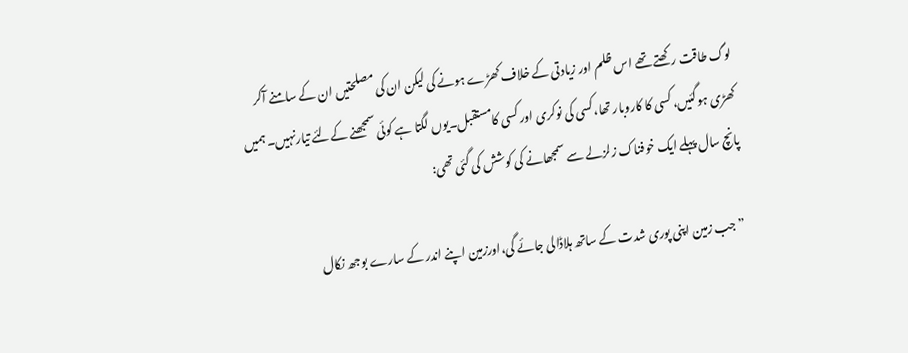لوگ طاقت رکھتے تھے اس ظلم اور زیادتی کے خلاف کھڑے ہونے کی لیکن ان کی مصلحتیں ان کے سامنے آکر کھڑی ہوگئیں، کسی کا کاروبار تھا،کسی کی نوکری اور کسی کامستقبل۔یوں لگتا ہے کوئی سمجھنے کےلئے تیارنہیں۔ ہمیں پانچ سال پہلے ایک خوفناک زلزلے سے سمجھانے کی کوشش کی گئی تھی:

 ”جب زمین اپنی پوری شدت کے ساتھ ہلاڈالی جائے گی،اورزمین اپنے اندر کے سارے بوجھ نکال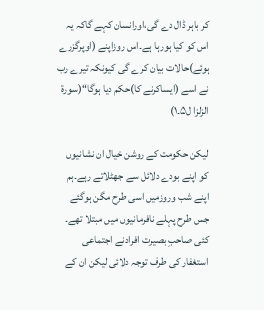کر باہر ڈال دے گی،اورانسان کہے گاکہ یہ اس کو کیا ہورہا ہے۔اس روزاپنے (اوپرگزرے ہوئے)حالات بیان کرے گی کیونکہ تیرے رب نے اسے (ایساکرنے کا)حکم دیا ہوگا“(سورة الزلزا ل۵۔۱)

لیکن حکومت کے روشن خیال ان نشانیوں کو اپنے بودے دلائل سے جھٹلاتے رہے۔ہم اپنے شب وروزمیں اسی طرح مگن ہوگئے جس طرح پہلے نافرمانیوں میں مبتلا تھے۔ کئی صاحبِ بصیرت افرادنے اجتماعی استغفار کی طرف توجہ دلائی لیکن ان کے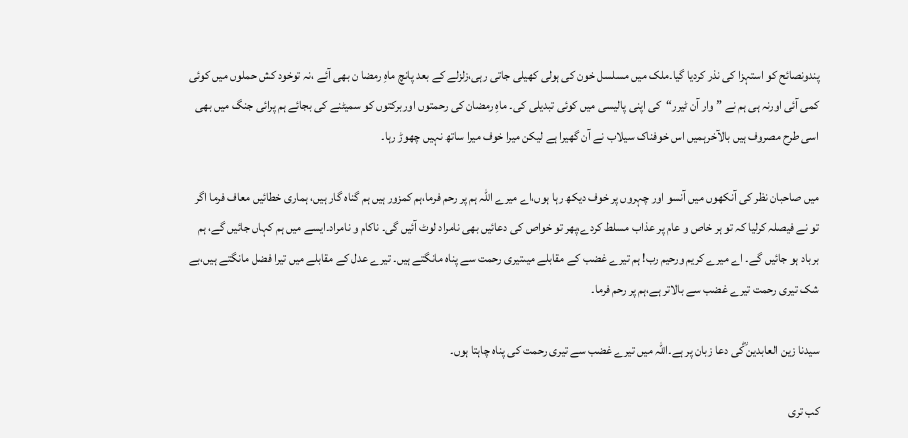پندونصائح کو استہزا کی نذر کردیا گیا۔ملک میں مسلسل خون کی ہولی کھیلی جاتی رہی،زلزلے کے بعد پانچ ماہِ رمضا ن بھی آئے ،نہ توخود کش حملوں میں کوئی کمی آئی اورنہ ہی ہم نے ”وار آن ٹیرر“کی اپنی پالیسی میں کوئی تبدیلی کی۔ ماہِ رمضان کی رحمتوں اوربرکتوں کو سمیٹنے کی بجائے ہم پرائی جنگ میں بھی اسی طرح مصروف ہیں بالآخرہمیں اس خوفناک سیلاب نے آن گھیرا ہے لیکن میرا خوف میرا ساتھ نہیں چھوڑ رہا۔

میں صاحبان نظر کی آنکھوں میں آنسو اور چہروں پر خوف دیکھ رہا ہوں،اے میرے اللہ ہم پر رحم فرما،ہم کمزور ہیں ہم گناہ گار ہیں، ہماری خطائیں معاف فرما اگر تو نے فیصلہ کرلیا کہ تو ہر خاص و عام پر عذاب مسلط کردے،پھر تو خواص کی دعائیں بھی نامراد لوٹ آئیں گی۔ ناکام و نامراد۔ایسے میں ہم کہاں جائیں گے، ہم برباد ہو جائیں گے۔ اے میرے کریم ورحیم رب! ہم تیرے غضب کے مقابلے میںتیری رحمت سے پناہ مانگتے ہیں۔ تیرے عدل کے مقابلے میں تیرا فضل مانگتے ہیں،بے شک تیری رحمت تیرے غضب سے بالاتر ہے،ہم پر رحم فرما۔

سیدنا زین العابدین ؓکی دعا زبان پر ہے۔اللہ میں تیرے غضب سے تیری رحمت کی پناہ چاہتا ہوں۔

کب تری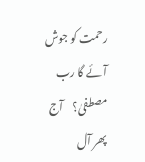رحمت کو جوش آئے گا رب مصطفیٰ؟    آج پھر آل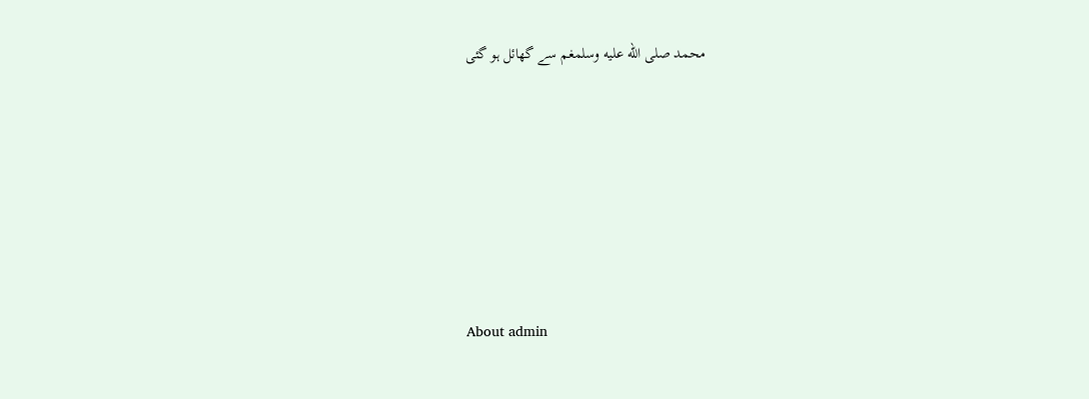محمد صلى الله عليه وسلمغم سے گھائل ہو گئی







About admin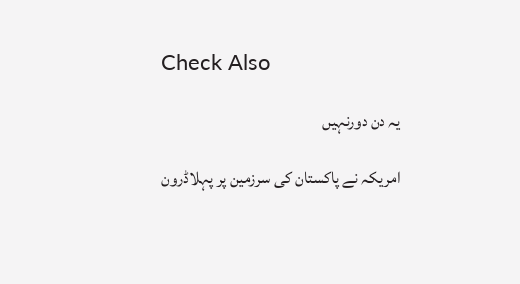Check Also

یہ دن دورنہیں

امریکہ نے پاکستان کی سرزمین پر پہلاڈرون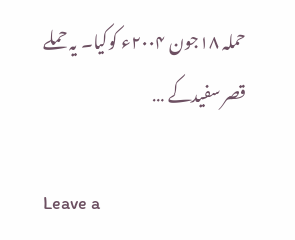حملہ ۱۸جون ۲۰۰۴ء کوکیا۔ یہ حملے قصر سفیدکے …

Leave a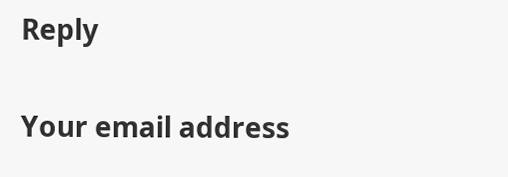Reply

Your email address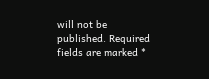will not be published. Required fields are marked *